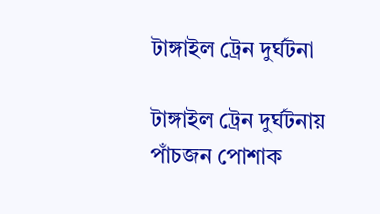টাঙ্গাইল ট্রেন দুর্ঘটনা

টাঙ্গাইল ট্রেন দুর্ঘটনায় পাঁচজন পোশাক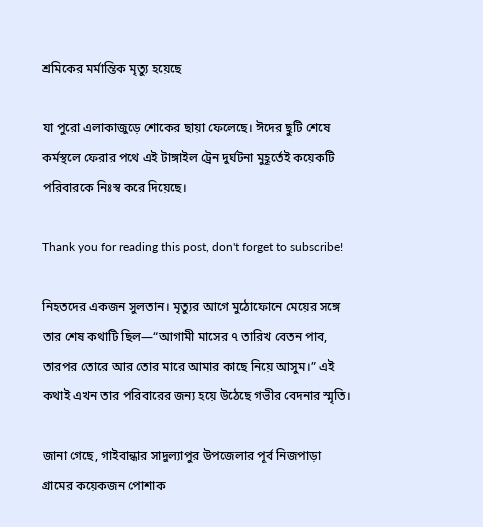শ্রমিকের মর্মান্তিক মৃত্যু হয়েছে

যা পুরো এলাকাজুড়ে শোকের ছায়া ফেলেছে। ঈদের ছুটি শেষে কর্মস্থলে ফেরার পথে এই টাঙ্গাইল ট্রেন দুর্ঘটনা মুহূর্তেই কয়েকটি পরিবারকে নিঃস্ব করে দিয়েছে।

Thank you for reading this post, don't forget to subscribe!

নিহতদের একজন সুলতান। মৃত্যুর আগে মুঠোফোনে মেয়ের সঙ্গে তার শেষ কথাটি ছিল—“আগামী মাসের ৭ তারিখ বেতন পাব, তারপর তোরে আর তোর মারে আমার কাছে নিয়ে আসুম।” এই কথাই এখন তার পরিবারের জন্য হয়ে উঠেছে গভীর বেদনার স্মৃতি।

জানা গেছে, গাইবান্ধার সাদুল্যাপুর উপজেলার পূর্ব নিজপাড়া গ্রামের কয়েকজন পোশাক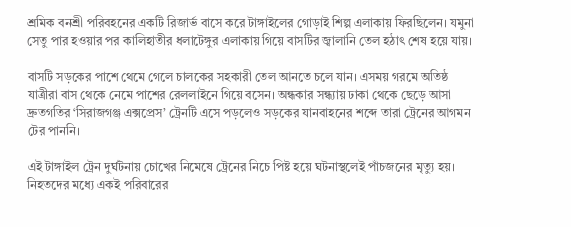শ্রমিক বনশ্রী পরিবহনের একটি রিজার্ভ বাসে করে টাঙ্গাইলের গোড়াই শিল্প এলাকায় ফিরছিলেন। যমুনা সেতু পার হওয়ার পর কালিহাতীর ধলাটেঙ্গুর এলাকায় গিয়ে বাসটির জ্বালানি তেল হঠাৎ শেষ হয়ে যায়।

বাসটি সড়কের পাশে থেমে গেলে চালকের সহকারী তেল আনতে চলে যান। এসময় গরমে অতিষ্ঠ যাত্রীরা বাস থেকে নেমে পাশের রেললাইনে গিয়ে বসেন। অন্ধকার সন্ধ্যায় ঢাকা থেকে ছেড়ে আসা দ্রুতগতির ‘সিরাজগঞ্জ এক্সপ্রেস’ ট্রেনটি এসে পড়লেও সড়কের যানবাহনের শব্দে তারা ট্রেনের আগমন টের পাননি।

এই টাঙ্গাইল ট্রেন দুর্ঘটনায় চোখের নিমেষে ট্রেনের নিচে পিষ্ট হয়ে ঘটনাস্থলেই পাঁচজনের মৃত্যু হয়। নিহতদের মধ্যে একই পরিবারের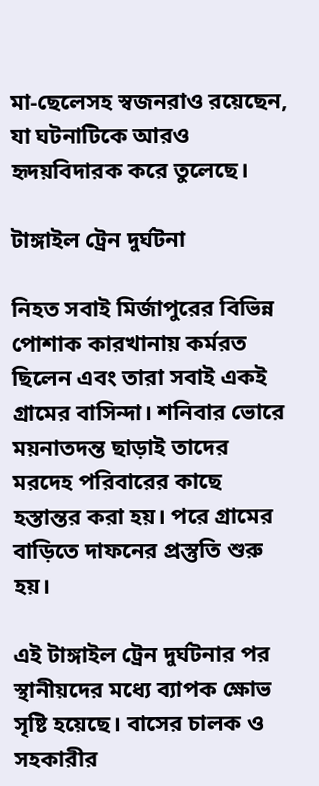মা-ছেলেসহ স্বজনরাও রয়েছেন, যা ঘটনাটিকে আরও হৃদয়বিদারক করে তুলেছে।

টাঙ্গাইল ট্রেন দুর্ঘটনা

নিহত সবাই মির্জাপুরের বিভিন্ন পোশাক কারখানায় কর্মরত ছিলেন এবং তারা সবাই একই গ্রামের বাসিন্দা। শনিবার ভোরে ময়নাতদন্ত ছাড়াই তাদের মরদেহ পরিবারের কাছে হস্তান্তর করা হয়। পরে গ্রামের বাড়িতে দাফনের প্রস্তুতি শুরু হয়।

এই টাঙ্গাইল ট্রেন দুর্ঘটনার পর স্থানীয়দের মধ্যে ব্যাপক ক্ষোভ সৃষ্টি হয়েছে। বাসের চালক ও সহকারীর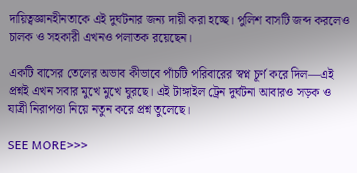দায়িত্বজ্ঞানহীনতাকে এই দুর্ঘটনার জন্য দায়ী করা হচ্ছে। পুলিশ বাসটি জব্দ করলেও চালক ও সহকারী এখনও পলাতক রয়েছেন।

একটি বাসের তেলের অভাব কীভাবে পাঁচটি পরিবারের স্বপ্ন চূর্ণ করে দিল—এই প্রশ্নই এখন সবার মুখে মুখে ঘুরছে। এই টাঙ্গাইল ট্রেন দুর্ঘটনা আবারও সড়ক ও যাত্রী নিরাপত্তা নিয়ে নতুন করে প্রশ্ন তুলেছে।

SEE MORE>>>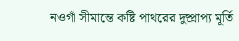নওগাঁ সীমান্তে কষ্টি পাথরের দুষ্প্রাপ্য মূর্তি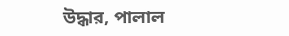উদ্ধার, পালাল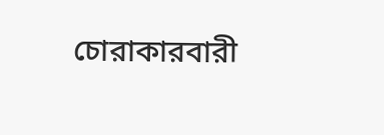চোরাকারবারী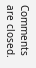Comments are closed.